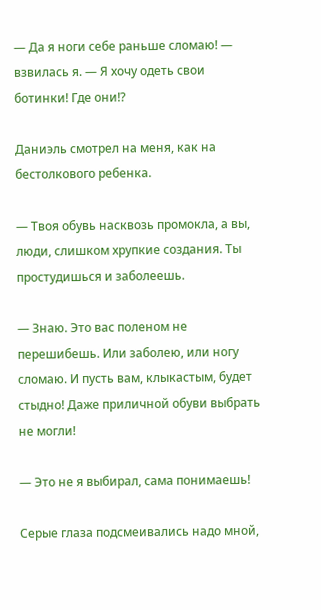— Да я ноги себе раньше сломаю! — взвилась я. — Я хочу одеть свои ботинки! Где они!?

Даниэль смотрел на меня, как на бестолкового ребенка.

— Твоя обувь насквозь промокла, а вы, люди, слишком хрупкие создания. Ты простудишься и заболеешь.

— Знаю. Это вас поленом не перешибешь. Или заболею, или ногу сломаю. И пусть вам, клыкастым, будет стыдно! Даже приличной обуви выбрать не могли!

— Это не я выбирал, сама понимаешь!

Серые глаза подсмеивались надо мной,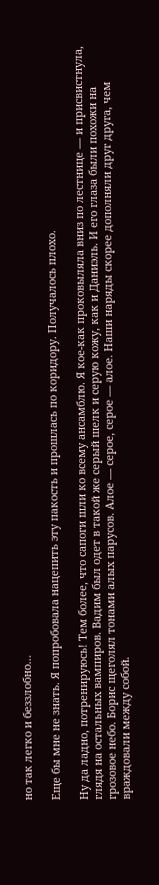но так легко и беззлобно…

Еще бы мне не знать. Я попробовала нацепить эту пакость и прошлась по коридору. Получалось плохо.

Ну да ладно, потренируюсь! Тем более, что сапоги шли ко всему ансамблю. Я кое-как проковыляла вниз по лестнице — и присвистнула, глядя на остальных вампиров. Вадим был одет в такой же серый шелк и серую кожу, как и Даниэль. И его глаза были похожи на грозовое небо. Борис щеголял тонами алых парусов. Алое — серое, серое — алое. Наши наряды скорее дополняли друг друга, чем враждовали между собой.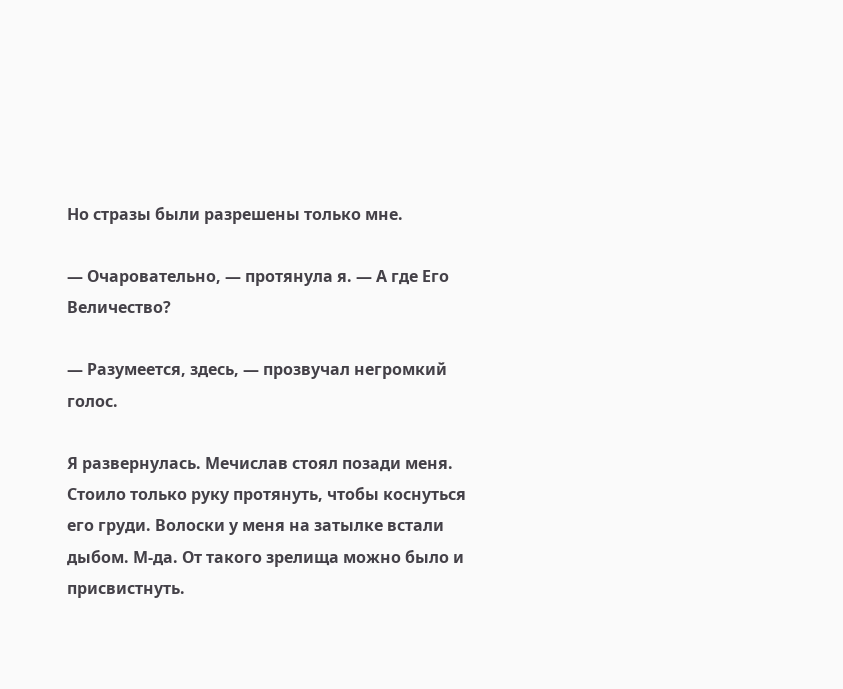Но стразы были разрешены только мне.

— Очаровательно, — протянула я. — А где Его Величество?

— Разумеется, здесь, — прозвучал негромкий голос.

Я развернулась. Мечислав стоял позади меня. Стоило только руку протянуть, чтобы коснуться его груди. Волоски у меня на затылке встали дыбом. М-да. От такого зрелища можно было и присвистнуть.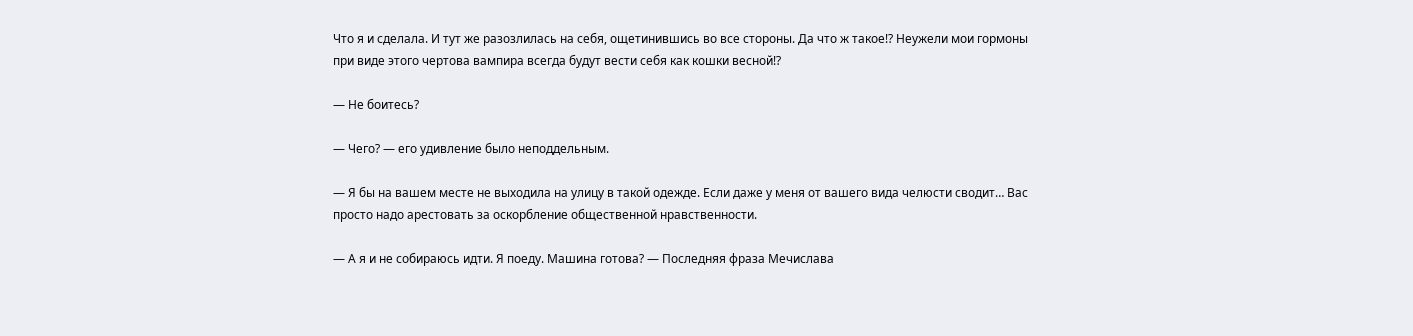Что я и сделала. И тут же разозлилась на себя, ощетинившись во все стороны. Да что ж такое!? Неужели мои гормоны при виде этого чертова вампира всегда будут вести себя как кошки весной!?

— Не боитесь?

— Чего? — его удивление было неподдельным.

— Я бы на вашем месте не выходила на улицу в такой одежде. Если даже у меня от вашего вида челюсти сводит… Вас просто надо арестовать за оскорбление общественной нравственности.

— А я и не собираюсь идти. Я поеду. Машина готова? — Последняя фраза Мечислава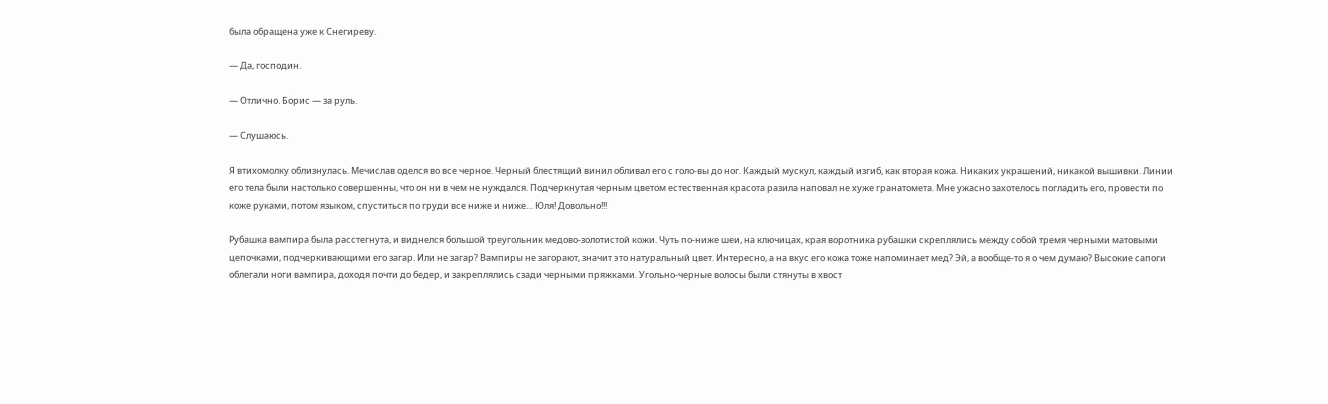была обращена уже к Снегиреву.

— Да, господин.

— Отлично. Борис — за руль.

— Слушаюсь.

Я втихомолку облизнулась. Мечислав оделся во все черное. Черный блестящий винил обливал его с голо-вы до ног. Каждый мускул, каждый изгиб, как вторая кожа. Никаких украшений, никакой вышивки. Линии его тела были настолько совершенны, что он ни в чем не нуждался. Подчеркнутая черным цветом естественная красота разила наповал не хуже гранатомета. Мне ужасно захотелось погладить его, провести по коже руками, потом языком, спуститься по груди все ниже и ниже… Юля! Довольно!!!

Рубашка вампира была расстегнута, и виднелся большой треугольник медово-золотистой кожи. Чуть по-ниже шеи, на ключицах, края воротника рубашки скреплялись между собой тремя черными матовыми цепочками, подчеркивающими его загар. Или не загар? Вампиры не загорают, значит это натуральный цвет. Интересно, а на вкус его кожа тоже напоминает мед? Эй, а вообще-то я о чем думаю? Высокие сапоги облегали ноги вампира, доходя почти до бедер, и закреплялись сзади черными пряжками. Угольно-черные волосы были стянуты в хвост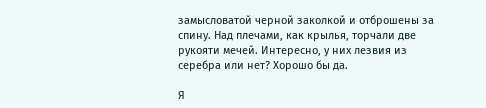замысловатой черной заколкой и отброшены за спину. Над плечами, как крылья, торчали две рукояти мечей. Интересно, у них лезвия из серебра или нет? Хорошо бы да.

Я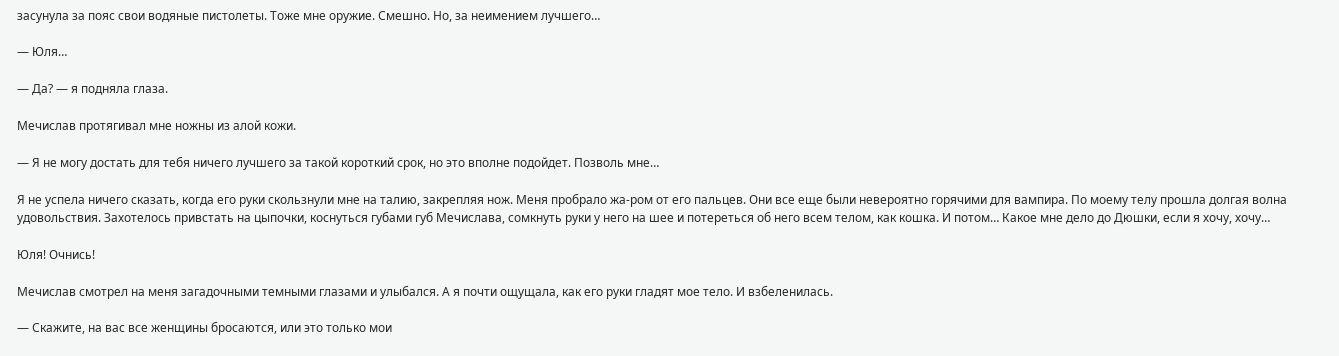засунула за пояс свои водяные пистолеты. Тоже мне оружие. Смешно. Но, за неимением лучшего…

— Юля…

— Да? — я подняла глаза.

Мечислав протягивал мне ножны из алой кожи.

— Я не могу достать для тебя ничего лучшего за такой короткий срок, но это вполне подойдет. Позволь мне…

Я не успела ничего сказать, когда его руки скользнули мне на талию, закрепляя нож. Меня пробрало жа-ром от его пальцев. Они все еще были невероятно горячими для вампира. По моему телу прошла долгая волна удовольствия. Захотелось привстать на цыпочки, коснуться губами губ Мечислава, сомкнуть руки у него на шее и потереться об него всем телом, как кошка. И потом… Какое мне дело до Дюшки, если я хочу, хочу…

Юля! Очнись!

Мечислав смотрел на меня загадочными темными глазами и улыбался. А я почти ощущала, как его руки гладят мое тело. И взбеленилась.

— Скажите, на вас все женщины бросаются, или это только мои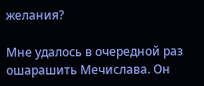желания?

Мне удалось в очередной раз ошарашить Мечислава. Он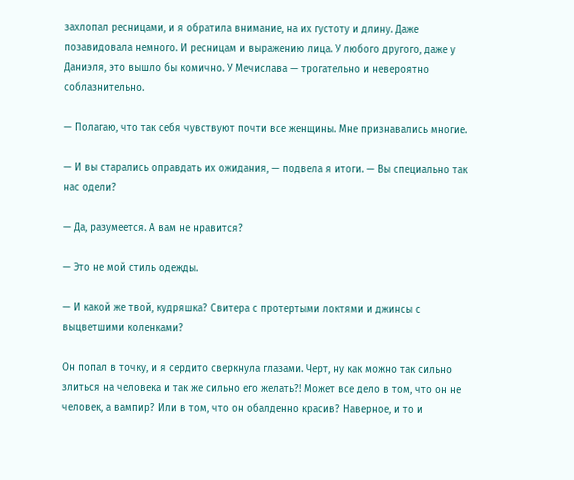захлопал ресницами, и я обратила внимание, на их густоту и длину. Даже позавидовала немного. И ресницам и выражению лица. У любого другого, даже у Даниэля, это вышло бы комично. У Мечислава — трогательно и невероятно соблазнительно.

— Полагаю, что так себя чувствуют почти все женщины. Мне признавались многие.

— И вы старались оправдать их ожидания, — подвела я итоги. — Вы специально так нас одели?

— Да, разумеется. А вам не нравится?

— Это не мой стиль одежды.

— И какой же твой, кудряшка? Свитера с протертыми локтями и джинсы с выцветшими коленками?

Он попал в точку, и я сердито сверкнула глазами. Черт, ну как можно так сильно злиться на человека и так же сильно его желать?! Может все дело в том, что он не человек, а вампир? Или в том, что он обалденно красив? Наверное, и то и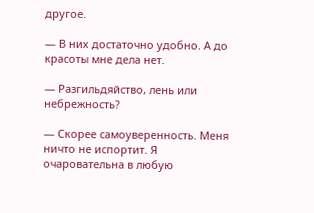другое.

— В них достаточно удобно. А до красоты мне дела нет.

— Разгильдяйство, лень или небрежность?

— Скорее самоуверенность. Меня ничто не испортит. Я очаровательна в любую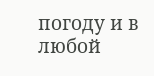погоду и в любой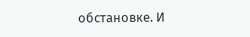обстановке. И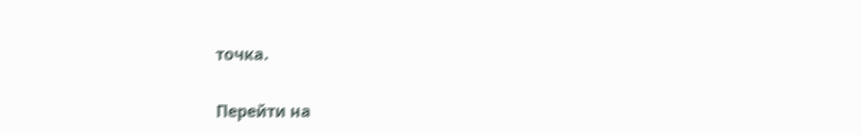точка.

Перейти на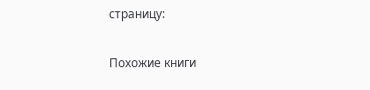страницу:

Похожие книги